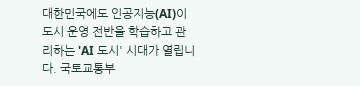대한민국에도 인공지능(AI)이 도시 운영 전반을 학습하고 관리하는 'AI 도시' 시대가 열립니다. 국토교통부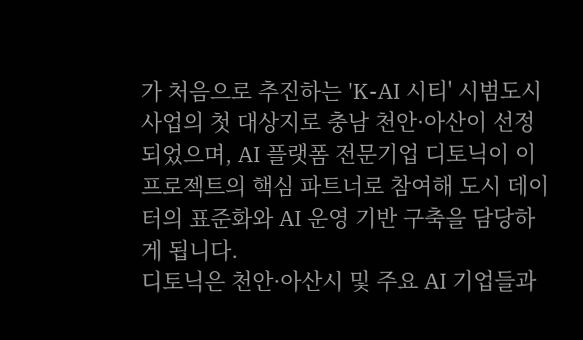가 처음으로 추진하는 'K-AI 시티' 시범도시 사업의 첫 대상지로 충남 천안·아산이 선정되었으며, AI 플랫폼 전문기업 디토닉이 이 프로젝트의 핵심 파트너로 참여해 도시 데이터의 표준화와 AI 운영 기반 구축을 담당하게 됩니다.
디토닉은 천안·아산시 및 주요 AI 기업들과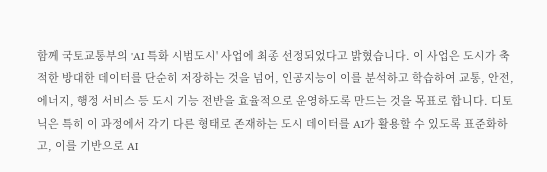함께 국토교통부의 'AI 특화 시범도시' 사업에 최종 선정되었다고 밝혔습니다. 이 사업은 도시가 축적한 방대한 데이터를 단순히 저장하는 것을 넘어, 인공지능이 이를 분석하고 학습하여 교통, 안전, 에너지, 행정 서비스 등 도시 기능 전반을 효율적으로 운영하도록 만드는 것을 목표로 합니다. 디토닉은 특히 이 과정에서 각기 다른 형태로 존재하는 도시 데이터를 AI가 활용할 수 있도록 표준화하고, 이를 기반으로 AI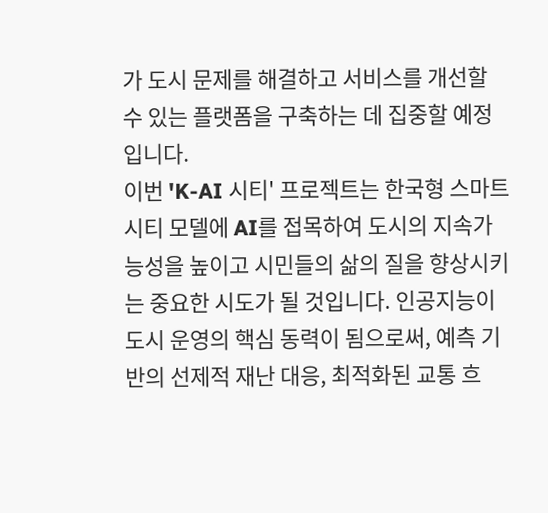가 도시 문제를 해결하고 서비스를 개선할 수 있는 플랫폼을 구축하는 데 집중할 예정입니다.
이번 'K-AI 시티' 프로젝트는 한국형 스마트시티 모델에 AI를 접목하여 도시의 지속가능성을 높이고 시민들의 삶의 질을 향상시키는 중요한 시도가 될 것입니다. 인공지능이 도시 운영의 핵심 동력이 됨으로써, 예측 기반의 선제적 재난 대응, 최적화된 교통 흐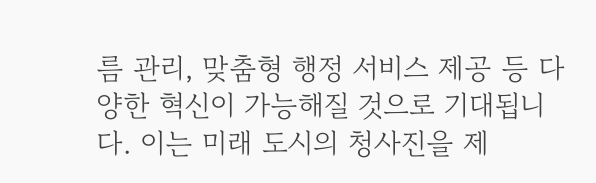름 관리, 맞춤형 행정 서비스 제공 등 다양한 혁신이 가능해질 것으로 기대됩니다. 이는 미래 도시의 청사진을 제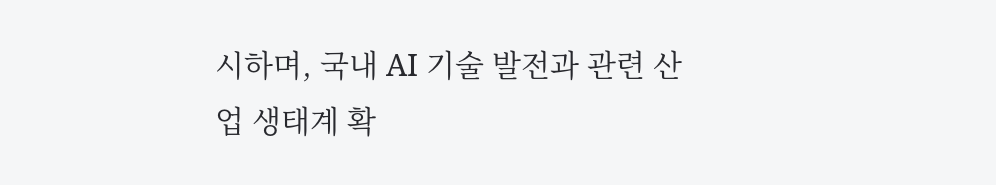시하며, 국내 AI 기술 발전과 관련 산업 생태계 확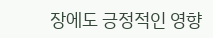장에도 긍정적인 영향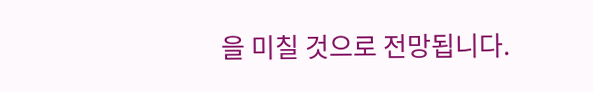을 미칠 것으로 전망됩니다.